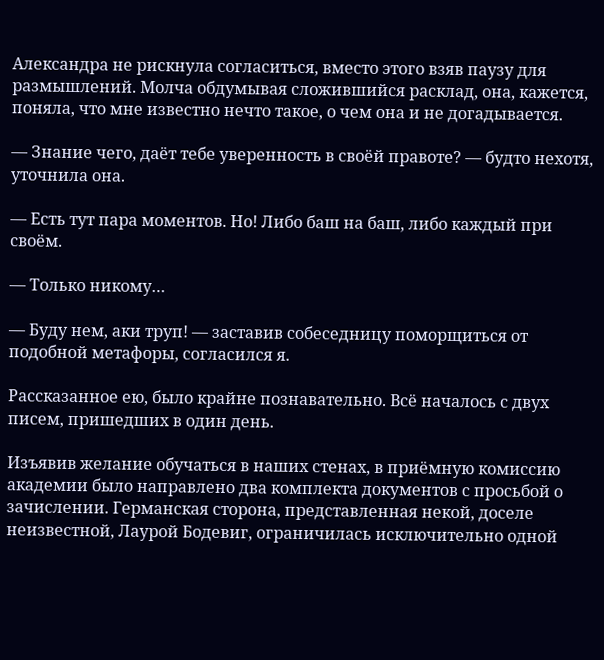Александра не рискнула согласиться, вместо этого взяв паузу для размышлений. Молча обдумывая сложившийся расклад, она, кажется, поняла, что мне известно нечто такое, о чем она и не догадывается.

— Знание чего, даёт тебе уверенность в своёй правоте? — будто нехотя, уточнила она.

— Есть тут пара моментов. Но! Либо баш на баш, либо каждый при своём.

— Только никому…

— Буду нем, аки труп! — заставив собеседницу поморщиться от подобной метафоры, согласился я.

Рассказанное ею, было крайне познавательно. Всё началось с двух писем, пришедших в один день.

Изъявив желание обучаться в наших стенах, в приёмную комиссию академии было направлено два комплекта документов с просьбой о зачислении. Германская сторона, представленная некой, доселе неизвестной, Лаурой Бодевиг, ограничилась исключительно одной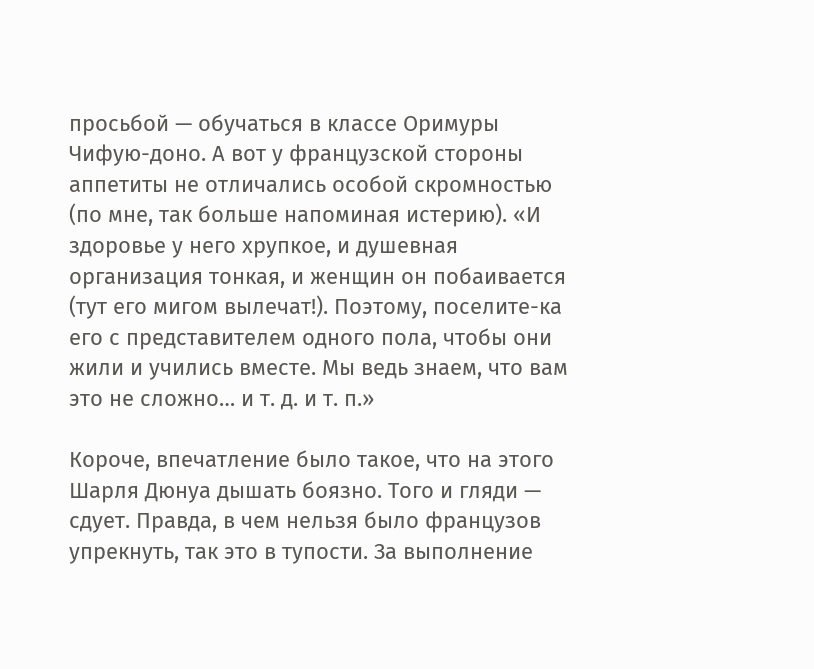просьбой — обучаться в классе Оримуры Чифую-доно. А вот у французской стороны аппетиты не отличались особой скромностью (по мне, так больше напоминая истерию). «И здоровье у него хрупкое, и душевная организация тонкая, и женщин он побаивается (тут его мигом вылечат!). Поэтому, поселите-ка его с представителем одного пола, чтобы они жили и учились вместе. Мы ведь знаем, что вам это не сложно… и т. д. и т. п.»

Короче, впечатление было такое, что на этого Шарля Дюнуа дышать боязно. Того и гляди — сдует. Правда, в чем нельзя было французов упрекнуть, так это в тупости. За выполнение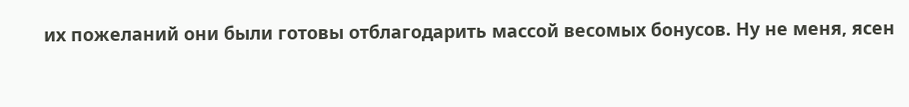их пожеланий они были готовы отблагодарить массой весомых бонусов. Ну не меня, ясен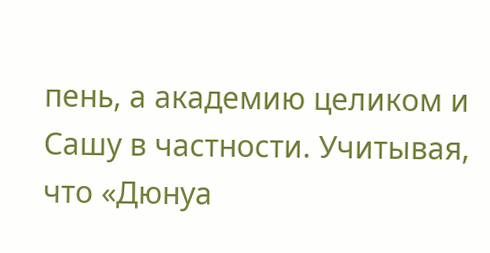пень, а академию целиком и Сашу в частности. Учитывая, что «Дюнуа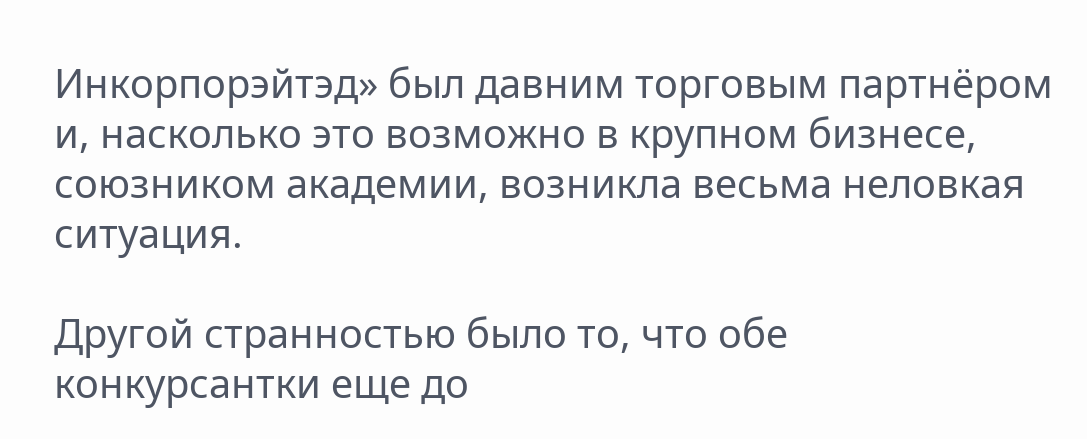Инкорпорэйтэд» был давним торговым партнёром и, насколько это возможно в крупном бизнесе, союзником академии, возникла весьма неловкая ситуация.

Другой странностью было то, что обе конкурсантки еще до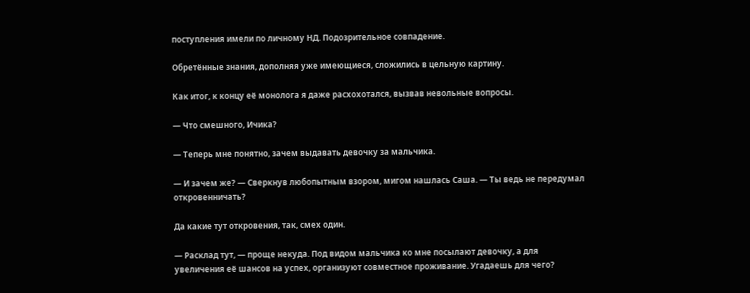поступления имели по личному НД. Подозрительное совпадение.

Обретённые знания, дополняя уже имеющиеся, сложились в цельную картину.

Как итог, к концу её монолога я даже расхохотался, вызвав невольные вопросы.

— Что смешного, Ичика?

— Теперь мне понятно, зачем выдавать девочку за мальчика.

— И зачем же? — Сверкнув любопытным взором, мигом нашлась Саша. — Ты ведь не передумал откровенничать?

Да какие тут откровения, так, смех один.

— Расклад тут, — проще некуда. Под видом мальчика ко мне посылают девочку, а для увеличения её шансов на успех, организуют совместное проживание. Угадаешь для чего?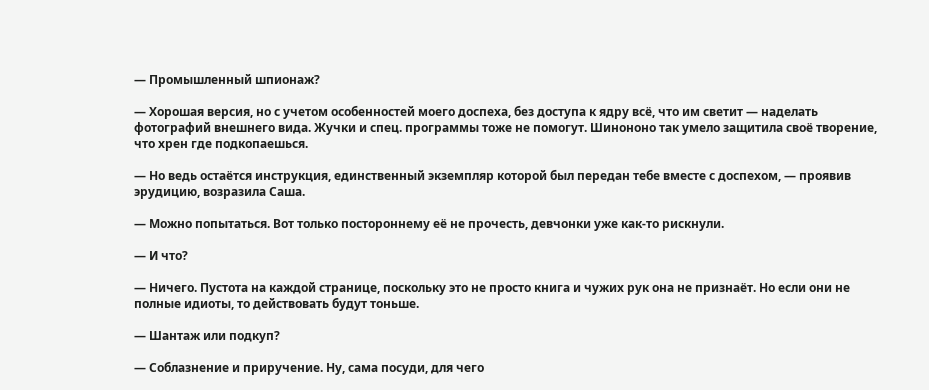— Промышленный шпионаж?

— Хорошая версия, но с учетом особенностей моего доспеха, без доступа к ядру всё, что им светит — наделать фотографий внешнего вида. Жучки и спец. программы тоже не помогут. Шинононо так умело защитила своё творение, что хрен где подкопаешься.

— Но ведь остаётся инструкция, единственный экземпляр которой был передан тебе вместе с доспехом, — проявив эрудицию, возразила Саша.

— Можно попытаться. Вот только постороннему её не прочесть, девчонки уже как-то рискнули.

— И что?

— Ничего. Пустота на каждой странице, поскольку это не просто книга и чужих рук она не признаёт. Но если они не полные идиоты, то действовать будут тоньше.

— Шантаж или подкуп?

— Соблазнение и приручение. Ну, сама посуди, для чего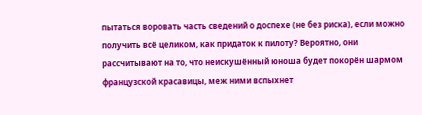пытаться воровать часть сведений о доспехе (не без риска), если можно получить всё целиком, как придаток к пилоту? Вероятно, они рассчитывают на то, что неискушённый юноша будет покорён шармом французской красавицы, меж ними вспыхнет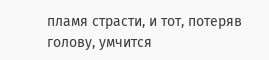пламя страсти, и тот, потеряв голову, умчится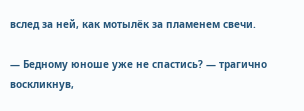вслед за ней, как мотылёк за пламенем свечи.

— Бедному юноше уже не спастись? — трагично воскликнув,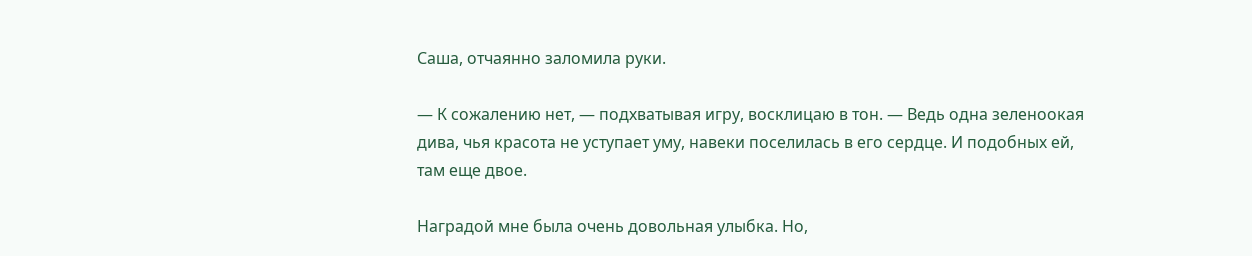Саша, отчаянно заломила руки.

— К сожалению нет, — подхватывая игру, восклицаю в тон. — Ведь одна зеленоокая дива, чья красота не уступает уму, навеки поселилась в его сердце. И подобных ей, там еще двое.

Наградой мне была очень довольная улыбка. Но,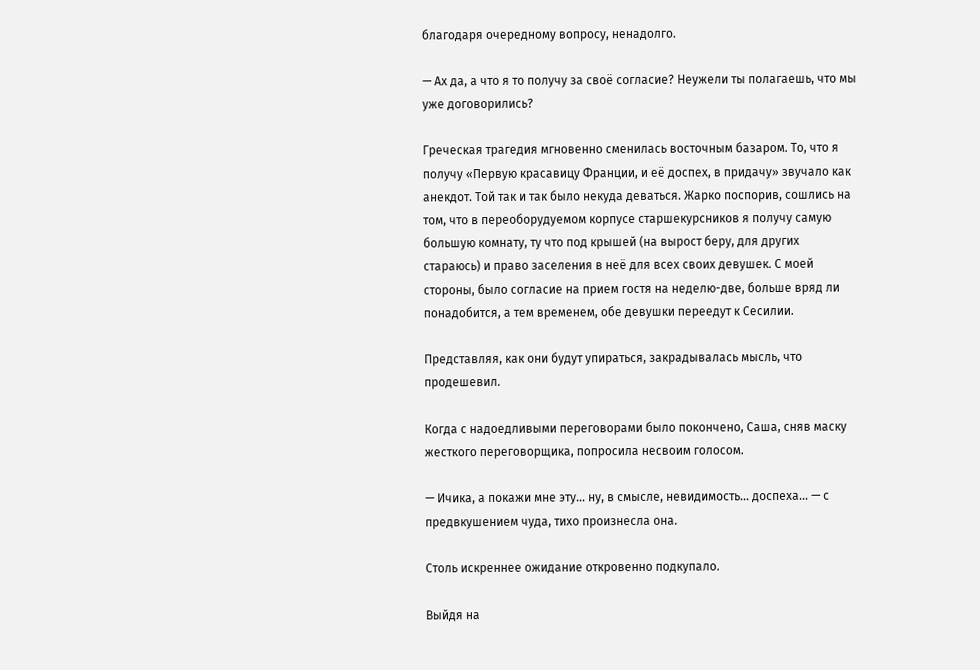благодаря очередному вопросу, ненадолго.

— Ах да, а что я то получу за своё согласие? Неужели ты полагаешь, что мы уже договорились?

Греческая трагедия мгновенно сменилась восточным базаром. То, что я получу «Первую красавицу Франции, и её доспех, в придачу» звучало как анекдот. Той так и так было некуда деваться. Жарко поспорив, сошлись на том, что в переоборудуемом корпусе старшекурсников я получу самую большую комнату, ту что под крышей (на вырост беру, для других стараюсь) и право заселения в неё для всех своих девушек. С моей стороны, было согласие на прием гостя на неделю-две, больше вряд ли понадобится, а тем временем, обе девушки переедут к Сесилии.

Представляя, как они будут упираться, закрадывалась мысль, что продешевил.

Когда с надоедливыми переговорами было покончено, Саша, сняв маску жесткого переговорщика, попросила несвоим голосом.

— Ичика, а покажи мне эту… ну, в смысле, невидимость… доспеха… — с предвкушением чуда, тихо произнесла она.

Столь искреннее ожидание откровенно подкупало.

Выйдя на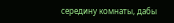середину комнаты, дабы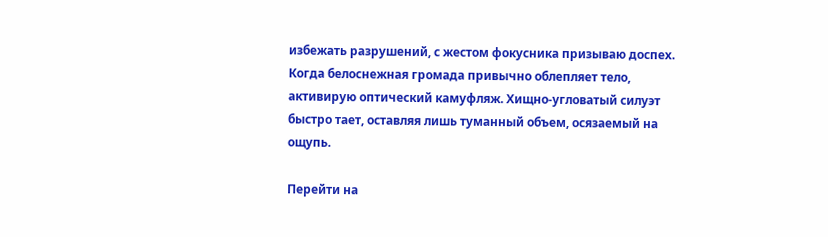избежать разрушений, с жестом фокусника призываю доспех. Когда белоснежная громада привычно облепляет тело, активирую оптический камуфляж. Хищно-угловатый силуэт быстро тает, оставляя лишь туманный объем, осязаемый на ощупь.

Перейти на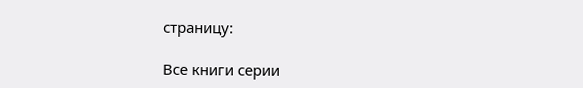страницу:

Все книги серии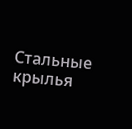Стальные крылья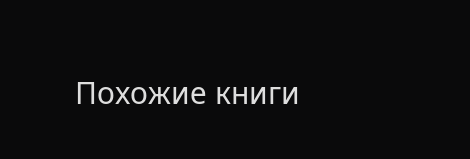Похожие книги